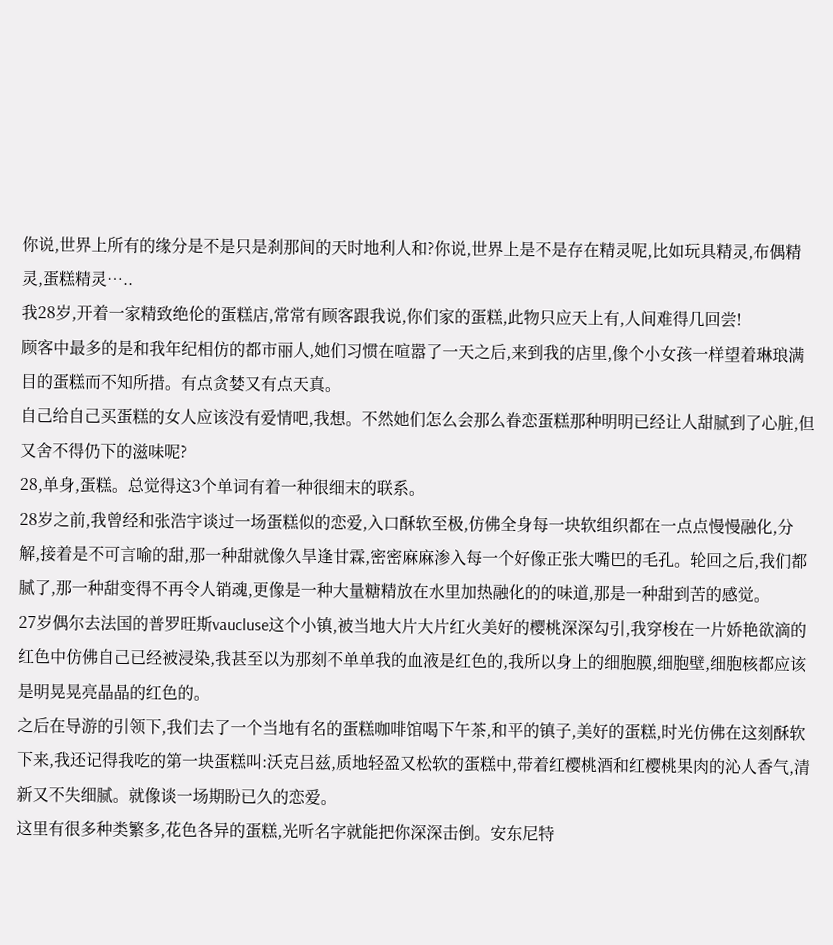你说,世界上所有的缘分是不是只是刹那间的天时地利人和?你说,世界上是不是存在精灵呢,比如玩具精灵,布偶精灵,蛋糕精灵…..
我28岁,开着一家精致绝伦的蛋糕店,常常有顾客跟我说,你们家的蛋糕,此物只应天上有,人间难得几回尝!
顾客中最多的是和我年纪相仿的都市丽人,她们习惯在喧嚣了一天之后,来到我的店里,像个小女孩一样望着琳琅满目的蛋糕而不知所措。有点贪婪又有点天真。
自己给自己买蛋糕的女人应该没有爱情吧,我想。不然她们怎么会那么眷恋蛋糕那种明明已经让人甜腻到了心脏,但又舍不得仍下的滋味呢?
28,单身,蛋糕。总觉得这3个单词有着一种很细末的联系。
28岁之前,我曾经和张浩宇谈过一场蛋糕似的恋爱,入口酥软至极,仿佛全身每一块软组织都在一点点慢慢融化,分解,接着是不可言喻的甜,那一种甜就像久旱逢甘霖,密密麻麻渗入每一个好像正张大嘴巴的毛孔。轮回之后,我们都腻了,那一种甜变得不再令人销魂,更像是一种大量糖精放在水里加热融化的的味道,那是一种甜到苦的感觉。
27岁偶尔去法国的普罗旺斯vaucluse这个小镇,被当地大片大片红火美好的樱桃深深勾引,我穿梭在一片娇艳欲滴的红色中仿佛自己已经被浸染,我甚至以为那刻不单单我的血液是红色的,我所以身上的细胞膜,细胞壁,细胞核都应该是明晃晃亮晶晶的红色的。
之后在导游的引领下,我们去了一个当地有名的蛋糕咖啡馆喝下午茶,和平的镇子,美好的蛋糕,时光仿佛在这刻酥软下来,我还记得我吃的第一块蛋糕叫:沃克吕兹,质地轻盈又松软的蛋糕中,带着红樱桃酒和红樱桃果肉的沁人香气,清新又不失细腻。就像谈一场期盼已久的恋爱。
这里有很多种类繁多,花色各异的蛋糕,光听名字就能把你深深击倒。安东尼特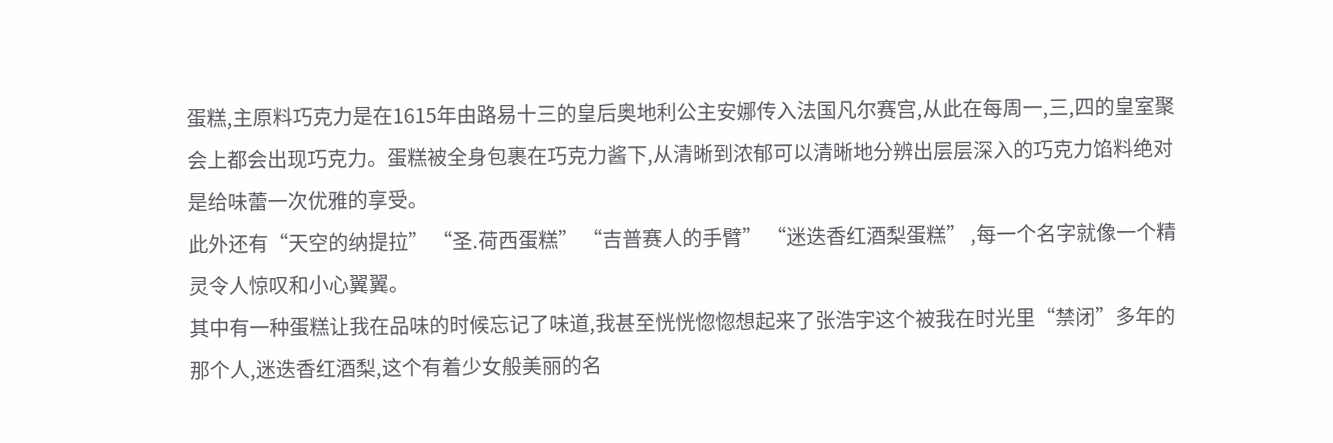蛋糕,主原料巧克力是在1615年由路易十三的皇后奥地利公主安娜传入法国凡尔赛宫,从此在每周一,三,四的皇室聚会上都会出现巧克力。蛋糕被全身包裹在巧克力酱下,从清晰到浓郁可以清晰地分辨出层层深入的巧克力馅料绝对是给味蕾一次优雅的享受。
此外还有“天空的纳提拉” “圣.荷西蛋糕” “吉普赛人的手臂” “迷迭香红酒梨蛋糕” ,每一个名字就像一个精灵令人惊叹和小心翼翼。
其中有一种蛋糕让我在品味的时候忘记了味道,我甚至恍恍惚惚想起来了张浩宇这个被我在时光里“禁闭”多年的那个人,迷迭香红酒梨,这个有着少女般美丽的名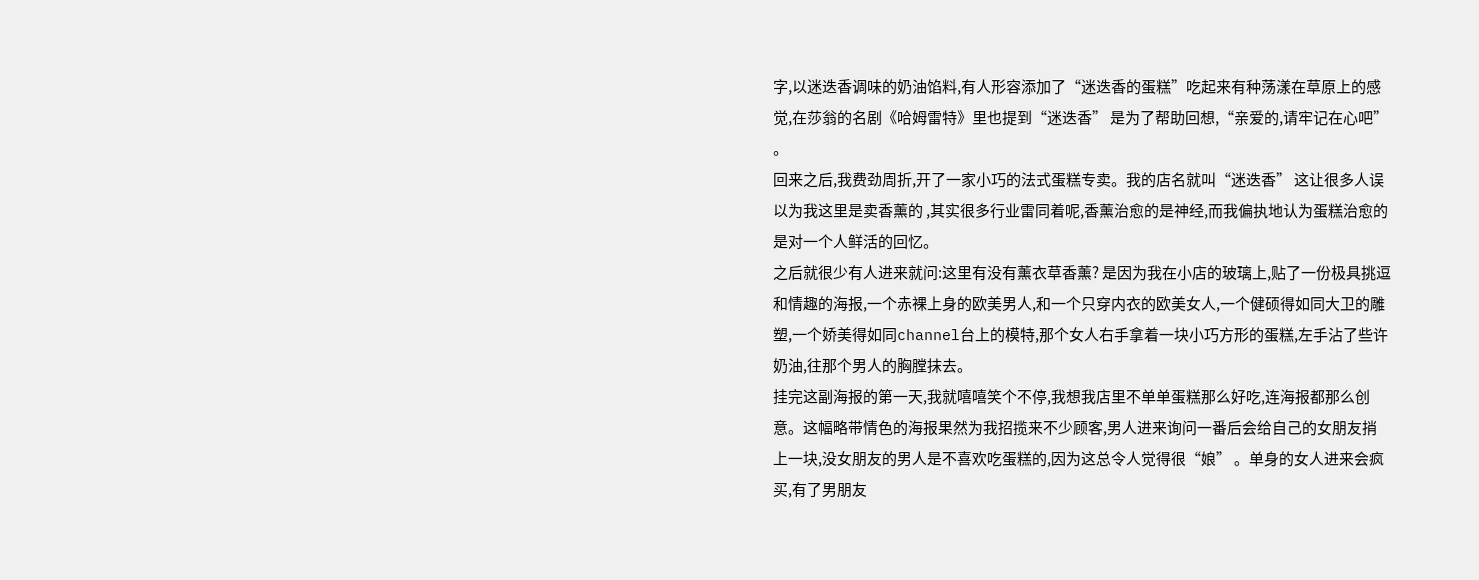字,以迷迭香调味的奶油馅料,有人形容添加了“迷迭香的蛋糕”吃起来有种荡漾在草原上的感觉,在莎翁的名剧《哈姆雷特》里也提到“迷迭香” 是为了帮助回想,“亲爱的,请牢记在心吧” 。
回来之后,我费劲周折,开了一家小巧的法式蛋糕专卖。我的店名就叫“迷迭香” 这让很多人误以为我这里是卖香薰的 ,其实很多行业雷同着呢,香薰治愈的是神经,而我偏执地认为蛋糕治愈的是对一个人鲜活的回忆。
之后就很少有人进来就问:这里有没有薰衣草香薰? 是因为我在小店的玻璃上,贴了一份极具挑逗和情趣的海报,一个赤裸上身的欧美男人,和一个只穿内衣的欧美女人,一个健硕得如同大卫的雕塑,一个娇美得如同channel台上的模特,那个女人右手拿着一块小巧方形的蛋糕,左手沾了些许奶油,往那个男人的胸膛抹去。
挂完这副海报的第一天,我就嘻嘻笑个不停,我想我店里不单单蛋糕那么好吃,连海报都那么创意。这幅略带情色的海报果然为我招揽来不少顾客,男人进来询问一番后会给自己的女朋友捎上一块,没女朋友的男人是不喜欢吃蛋糕的,因为这总令人觉得很“娘” 。单身的女人进来会疯买,有了男朋友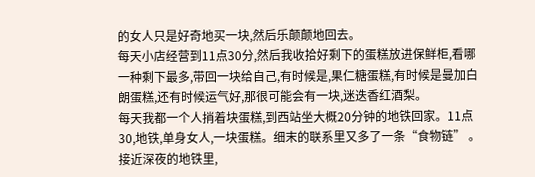的女人只是好奇地买一块,然后乐颠颠地回去。
每天小店经营到11点30分,然后我收拾好剩下的蛋糕放进保鲜柜,看哪一种剩下最多,带回一块给自己,有时候是,果仁糖蛋糕,有时候是曼加白朗蛋糕,还有时候运气好,那很可能会有一块,迷迭香红酒梨。
每天我都一个人捎着块蛋糕,到西站坐大概20分钟的地铁回家。11点30,地铁,单身女人,一块蛋糕。细末的联系里又多了一条“食物链” 。
接近深夜的地铁里,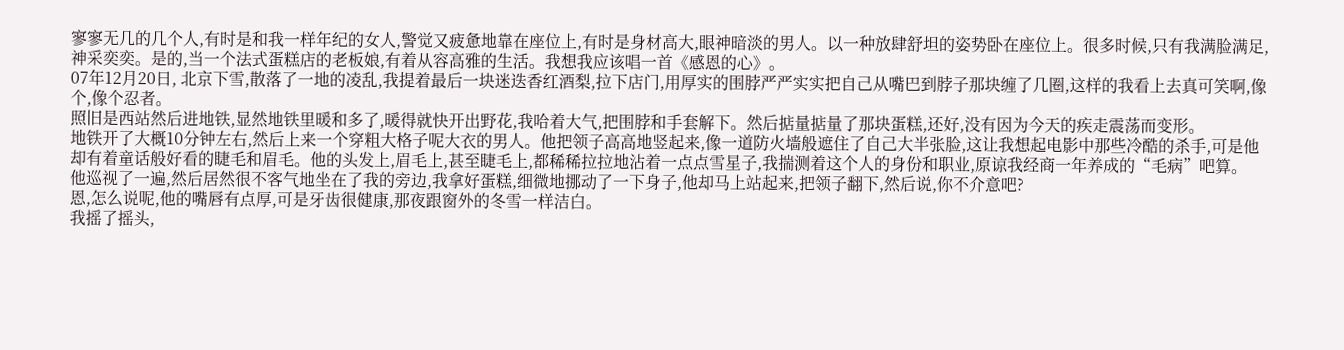寥寥无几的几个人,有时是和我一样年纪的女人,警觉又疲惫地靠在座位上,有时是身材高大,眼神暗淡的男人。以一种放肆舒坦的姿势卧在座位上。很多时候,只有我满脸满足,神采奕奕。是的,当一个法式蛋糕店的老板娘,有着从容高雅的生活。我想我应该唱一首《感恩的心》。
07年12月20日, 北京下雪,散落了一地的凌乱,我提着最后一块迷迭香红酒梨,拉下店门,用厚实的围脖严严实实把自己从嘴巴到脖子那块缠了几圈,这样的我看上去真可笑啊,像个,像个忍者。
照旧是西站然后进地铁,显然地铁里暖和多了,暖得就快开出野花,我哈着大气,把围脖和手套解下。然后掂量掂量了那块蛋糕,还好,没有因为今天的疾走震荡而变形。
地铁开了大概10分钟左右,然后上来一个穿粗大格子呢大衣的男人。他把领子高高地竖起来,像一道防火墙般遮住了自己大半张脸,这让我想起电影中那些冷酷的杀手,可是他却有着童话般好看的睫毛和眉毛。他的头发上,眉毛上,甚至睫毛上,都稀稀拉拉地沾着一点点雪星子,我揣测着这个人的身份和职业,原谅我经商一年养成的“毛病”吧算。
他巡视了一遍,然后居然很不客气地坐在了我的旁边,我拿好蛋糕,细微地挪动了一下身子,他却马上站起来,把领子翻下,然后说,你不介意吧?
恩,怎么说呢,他的嘴唇有点厚,可是牙齿很健康,那夜跟窗外的冬雪一样洁白。
我摇了摇头,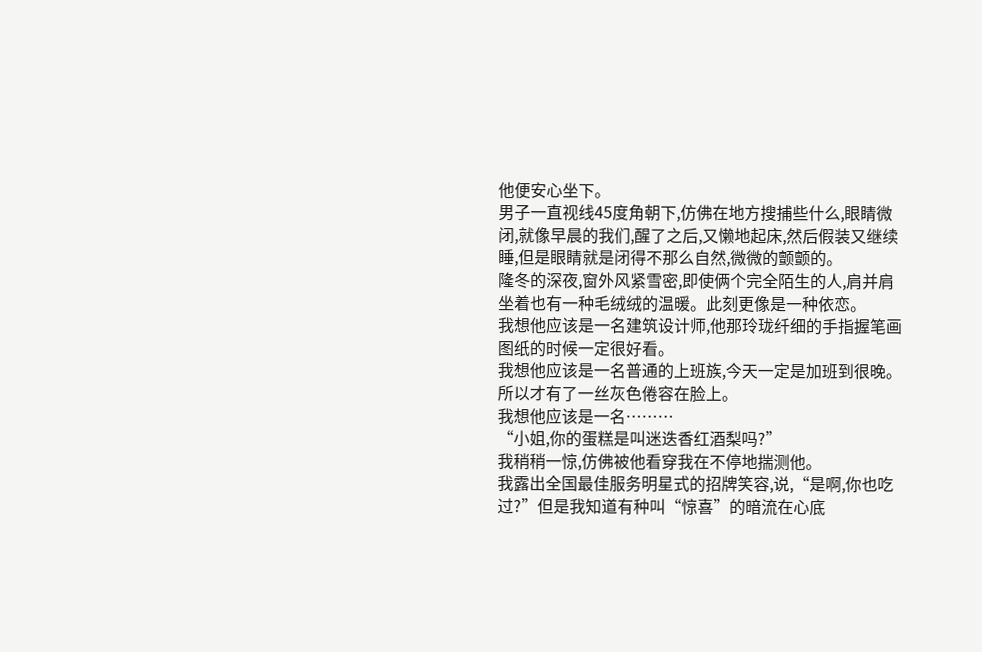他便安心坐下。
男子一直视线45度角朝下,仿佛在地方搜捕些什么,眼睛微闭,就像早晨的我们,醒了之后,又懒地起床,然后假装又继续睡,但是眼睛就是闭得不那么自然,微微的颤颤的。
隆冬的深夜,窗外风紧雪密,即使俩个完全陌生的人,肩并肩坐着也有一种毛绒绒的温暖。此刻更像是一种依恋。
我想他应该是一名建筑设计师,他那玲珑纤细的手指握笔画图纸的时候一定很好看。
我想他应该是一名普通的上班族,今天一定是加班到很晚。所以才有了一丝灰色倦容在脸上。
我想他应该是一名………
“小姐,你的蛋糕是叫迷迭香红酒梨吗?”
我稍稍一惊,仿佛被他看穿我在不停地揣测他。
我露出全国最佳服务明星式的招牌笑容,说,“是啊,你也吃过?”但是我知道有种叫“惊喜”的暗流在心底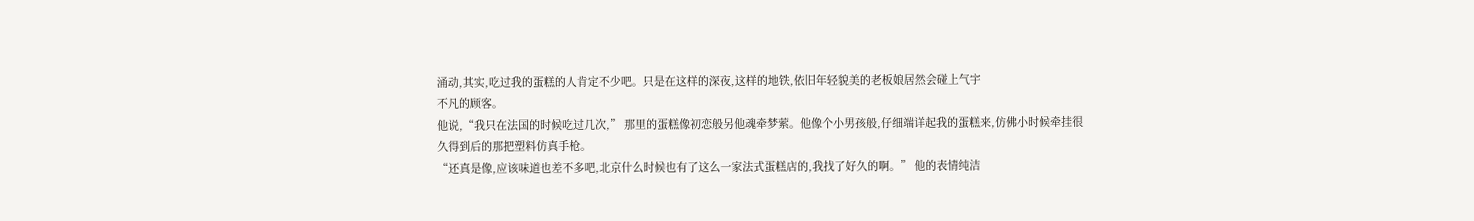涌动,其实,吃过我的蛋糕的人肯定不少吧。只是在这样的深夜,这样的地铁,依旧年轻貌美的老板娘居然会碰上气宇
不凡的顾客。
他说,“我只在法国的时候吃过几次,” 那里的蛋糕像初恋般另他魂牵梦萦。他像个小男孩般,仔细端详起我的蛋糕来,仿佛小时候牵挂很久得到后的那把塑料仿真手枪。
“还真是像,应该味道也差不多吧,北京什么时候也有了这么一家法式蛋糕店的,我找了好久的啊。” 他的表情纯洁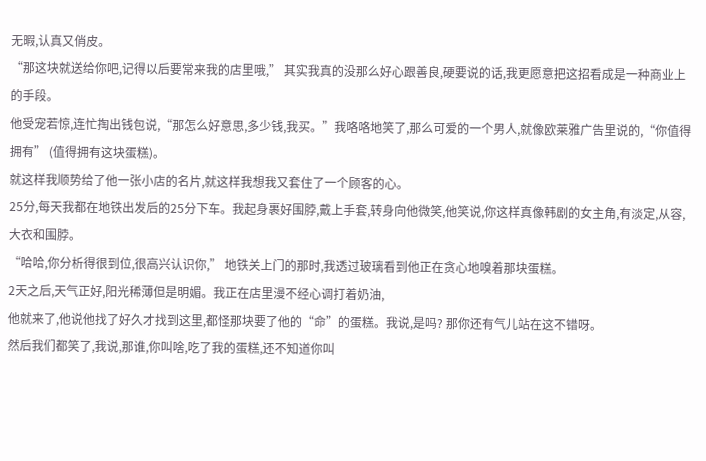无暇,认真又俏皮。
“那这块就送给你吧,记得以后要常来我的店里哦,” 其实我真的没那么好心跟善良,硬要说的话,我更愿意把这招看成是一种商业上的手段。
他受宠若惊,连忙掏出钱包说,“那怎么好意思,多少钱,我买。”我咯咯地笑了,那么可爱的一个男人,就像欧莱雅广告里说的,“你值得拥有” (值得拥有这块蛋糕)。
就这样我顺势给了他一张小店的名片,就这样我想我又套住了一个顾客的心。
25分,每天我都在地铁出发后的25分下车。我起身裹好围脖,戴上手套,转身向他微笑,他笑说,你这样真像韩剧的女主角,有淡定,从容,大衣和围脖。
“哈哈,你分析得很到位,很高兴认识你,” 地铁关上门的那时,我透过玻璃看到他正在贪心地嗅着那块蛋糕。
2天之后,天气正好,阳光稀薄但是明媚。我正在店里漫不经心调打着奶油,
他就来了,他说他找了好久才找到这里,都怪那块要了他的“命”的蛋糕。我说,是吗? 那你还有气儿站在这不错呀。
然后我们都笑了,我说,那谁,你叫啥,吃了我的蛋糕,还不知道你叫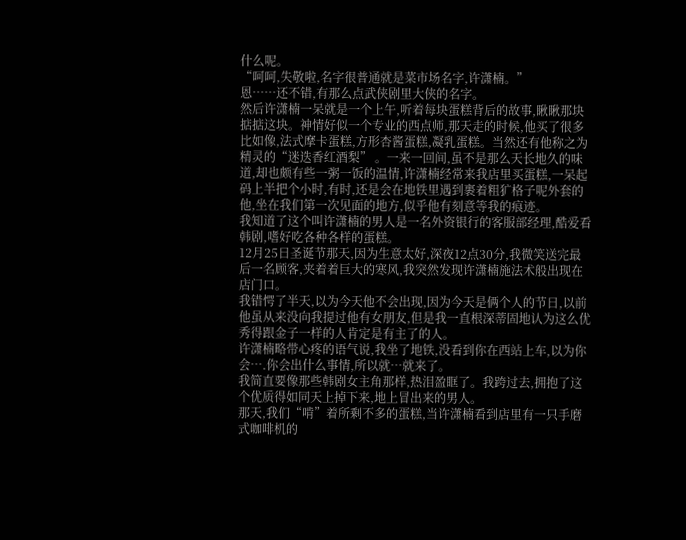什么呢。
“呵呵,失敬啦,名字很普通就是菜市场名字,许潇楠。”
恩……还不错,有那么点武侠剧里大侠的名字。
然后许潇楠一呆就是一个上午,听着每块蛋糕背后的故事,瞅瞅那块掂掂这块。神情好似一个专业的西点师,那天走的时候,他买了很多比如像,法式摩卡蛋糕,方形杏酱蛋糕,凝乳蛋糕。当然还有他称之为精灵的“迷迭香红酒梨” 。一来一回间,虽不是那么天长地久的味道,却也颇有些一粥一饭的温情,许潇楠经常来我店里买蛋糕,一呆起码上半把个小时,有时,还是会在地铁里遇到裹着粗犷格子呢外套的他,坐在我们第一次见面的地方,似乎他有刻意等我的痕迹。
我知道了这个叫许潇楠的男人是一名外资银行的客服部经理,酷爱看韩剧,嗜好吃各种各样的蛋糕。
12月25日圣诞节那天,因为生意太好,深夜12点30分,我微笑送完最后一名顾客,夹着着巨大的寒风,我突然发现许潇楠施法术般出现在店门口。
我错愕了半天,以为今天他不会出现,因为今天是俩个人的节日,以前他虽从来没向我提过他有女朋友,但是我一直根深蒂固地认为这么优秀得跟金子一样的人肯定是有主了的人。
许潇楠略带心疼的语气说,我坐了地铁,没看到你在西站上车,以为你会….你会出什么事情,所以就…就来了。
我简直要像那些韩剧女主角那样,热泪盈眶了。我跨过去,拥抱了这个优质得如同天上掉下来,地上冒出来的男人。
那天,我们“啃”着所剩不多的蛋糕,当许潇楠看到店里有一只手磨式咖啡机的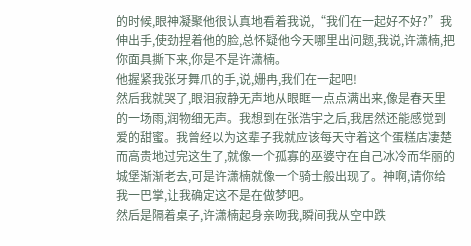的时候,眼神凝聚他很认真地看着我说,“我们在一起好不好?”我伸出手,使劲捏着他的脸,总怀疑他今天哪里出问题,我说,许潇楠,把你面具撕下来,你是不是许潇楠。
他握紧我张牙舞爪的手,说,姗冉,我们在一起吧!
然后我就哭了,眼泪寂静无声地从眼眶一点点满出来,像是春天里的一场雨,润物细无声。我想到在张浩宇之后,我居然还能感觉到爱的甜蜜。我曾经以为这辈子我就应该每天守着这个蛋糕店凄楚而高贵地过完这生了,就像一个孤寡的巫婆守在自己冰冷而华丽的城堡渐渐老去,可是许潇楠就像一个骑士般出现了。神啊,请你给我一巴掌,让我确定这不是在做梦吧。
然后是隔着桌子,许潇楠起身亲吻我,瞬间我从空中跌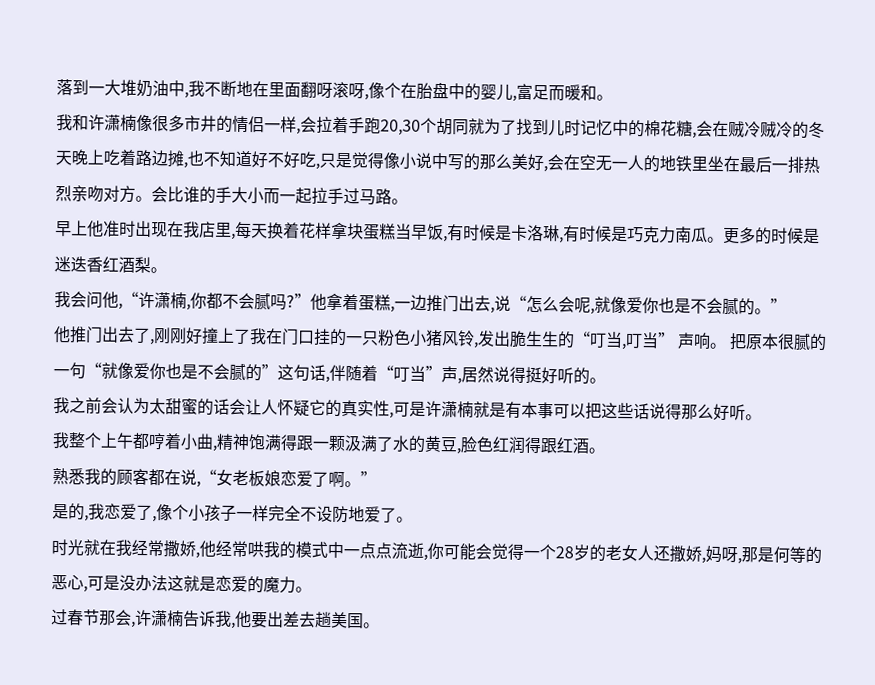落到一大堆奶油中,我不断地在里面翻呀滚呀,像个在胎盘中的婴儿,富足而暖和。
我和许潇楠像很多市井的情侣一样,会拉着手跑20,30个胡同就为了找到儿时记忆中的棉花糖,会在贼冷贼冷的冬天晚上吃着路边摊,也不知道好不好吃,只是觉得像小说中写的那么美好,会在空无一人的地铁里坐在最后一排热烈亲吻对方。会比谁的手大小而一起拉手过马路。
早上他准时出现在我店里,每天换着花样拿块蛋糕当早饭,有时候是卡洛琳,有时候是巧克力南瓜。更多的时候是迷迭香红酒梨。
我会问他,“许潇楠,你都不会腻吗?”他拿着蛋糕,一边推门出去,说“怎么会呢,就像爱你也是不会腻的。”
他推门出去了,刚刚好撞上了我在门口挂的一只粉色小猪风铃,发出脆生生的“叮当,叮当” 声响。 把原本很腻的一句“就像爱你也是不会腻的”这句话,伴随着“叮当”声,居然说得挺好听的。
我之前会认为太甜蜜的话会让人怀疑它的真实性,可是许潇楠就是有本事可以把这些话说得那么好听。
我整个上午都哼着小曲,精神饱满得跟一颗汲满了水的黄豆,脸色红润得跟红酒。
熟悉我的顾客都在说,“女老板娘恋爱了啊。”
是的,我恋爱了,像个小孩子一样完全不设防地爱了。
时光就在我经常撒娇,他经常哄我的模式中一点点流逝,你可能会觉得一个28岁的老女人还撒娇,妈呀,那是何等的恶心,可是没办法这就是恋爱的魔力。
过春节那会,许潇楠告诉我,他要出差去趟美国。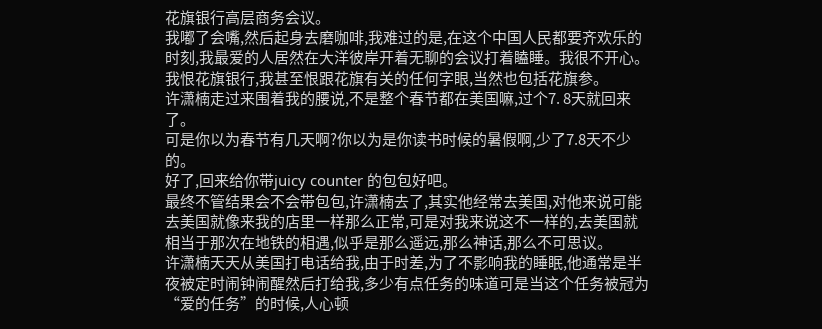花旗银行高层商务会议。
我嘟了会嘴,然后起身去磨咖啡,我难过的是,在这个中国人民都要齐欢乐的时刻,我最爱的人居然在大洋彼岸开着无聊的会议打着瞌睡。我很不开心。我恨花旗银行,我甚至恨跟花旗有关的任何字眼,当然也包括花旗参。
许潇楠走过来围着我的腰说,不是整个春节都在美国嘛,过个7. 8天就回来了。
可是你以为春节有几天啊?你以为是你读书时候的暑假啊,少了7.8天不少的。
好了,回来给你带juicy counter 的包包好吧。
最终不管结果会不会带包包,许潇楠去了,其实他经常去美国,对他来说可能去美国就像来我的店里一样那么正常,可是对我来说这不一样的,去美国就相当于那次在地铁的相遇,似乎是那么遥远,那么神话,那么不可思议。
许潇楠天天从美国打电话给我,由于时差,为了不影响我的睡眠,他通常是半夜被定时闹钟闹醒然后打给我,多少有点任务的味道可是当这个任务被冠为“爱的任务”的时候,人心顿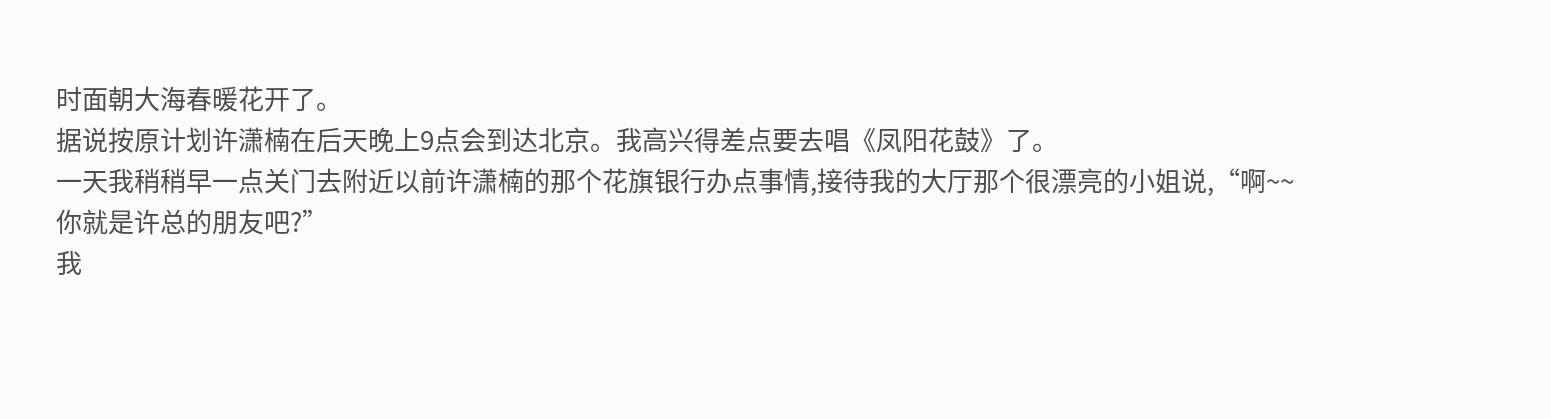时面朝大海春暖花开了。
据说按原计划许潇楠在后天晚上9点会到达北京。我高兴得差点要去唱《凤阳花鼓》了。
一天我稍稍早一点关门去附近以前许潇楠的那个花旗银行办点事情,接待我的大厅那个很漂亮的小姐说,“啊~~你就是许总的朋友吧?”
我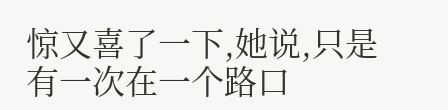惊又喜了一下,她说,只是有一次在一个路口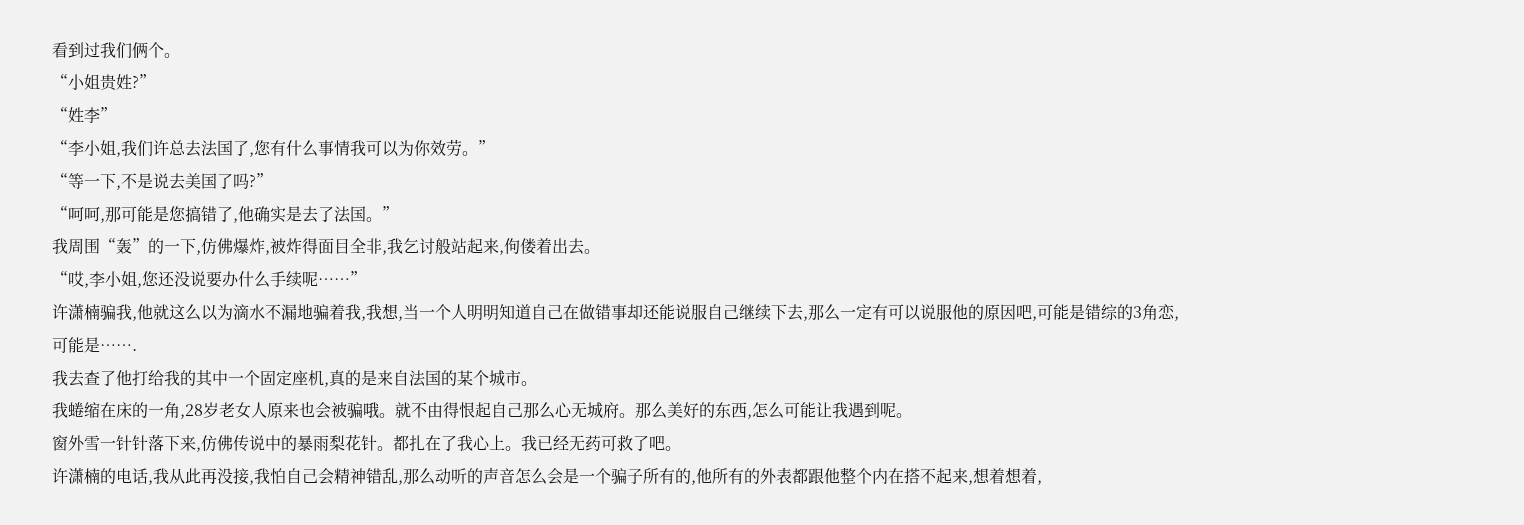看到过我们俩个。
“小姐贵姓?”
“姓李”
“李小姐,我们许总去法国了,您有什么事情我可以为你效劳。”
“等一下,不是说去美国了吗?”
“呵呵,那可能是您搞错了,他确实是去了法国。”
我周围“轰”的一下,仿佛爆炸,被炸得面目全非,我乞讨般站起来,佝偻着出去。
“哎,李小姐,您还没说要办什么手续呢……”
许潇楠骗我,他就这么以为滴水不漏地骗着我,我想,当一个人明明知道自己在做错事却还能说服自己继续下去,那么一定有可以说服他的原因吧,可能是错综的3角恋,可能是…….
我去查了他打给我的其中一个固定座机,真的是来自法国的某个城市。
我蜷缩在床的一角,28岁老女人原来也会被骗哦。就不由得恨起自己那么心无城府。那么美好的东西,怎么可能让我遇到呢。
窗外雪一针针落下来,仿佛传说中的暴雨梨花针。都扎在了我心上。我已经无药可救了吧。
许潇楠的电话,我从此再没接,我怕自己会精神错乱,那么动听的声音怎么会是一个骗子所有的,他所有的外表都跟他整个内在搭不起来,想着想着,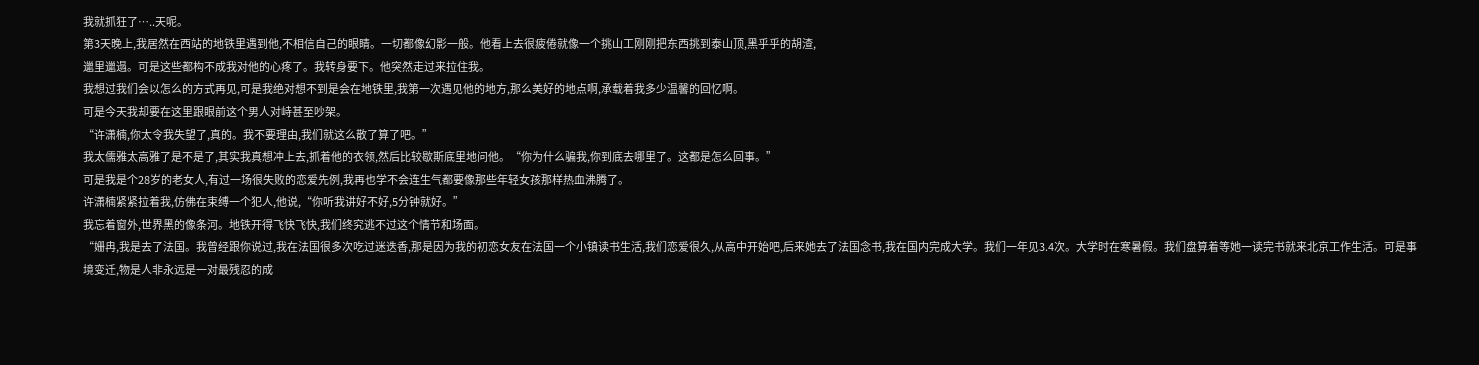我就抓狂了…..天呢。
第3天晚上,我居然在西站的地铁里遇到他,不相信自己的眼睛。一切都像幻影一般。他看上去很疲倦就像一个挑山工刚刚把东西挑到泰山顶,黑乎乎的胡渣,
邋里邋遢。可是这些都构不成我对他的心疼了。我转身要下。他突然走过来拉住我。
我想过我们会以怎么的方式再见,可是我绝对想不到是会在地铁里,我第一次遇见他的地方,那么美好的地点啊,承载着我多少温馨的回忆啊。
可是今天我却要在这里跟眼前这个男人对峙甚至吵架。
“许潇楠,你太令我失望了,真的。我不要理由,我们就这么散了算了吧。”
我太儒雅太高雅了是不是了,其实我真想冲上去,抓着他的衣领,然后比较歇斯底里地问他。“你为什么骗我,你到底去哪里了。这都是怎么回事。”
可是我是个28岁的老女人,有过一场很失败的恋爱先例,我再也学不会连生气都要像那些年轻女孩那样热血沸腾了。
许潇楠紧紧拉着我,仿佛在束缚一个犯人,他说,“你听我讲好不好,5分钟就好。”
我忘着窗外,世界黑的像条河。地铁开得飞快飞快,我们终究逃不过这个情节和场面。
“姗冉,我是去了法国。我曾经跟你说过,我在法国很多次吃过迷迭香,那是因为我的初恋女友在法国一个小镇读书生活,我们恋爱很久,从高中开始吧,后来她去了法国念书,我在国内完成大学。我们一年见3.4次。大学时在寒暑假。我们盘算着等她一读完书就来北京工作生活。可是事境变迁,物是人非永远是一对最残忍的成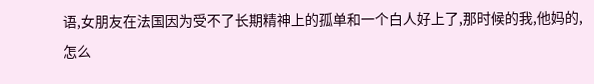语,女朋友在法国因为受不了长期精神上的孤单和一个白人好上了,那时候的我,他妈的,怎么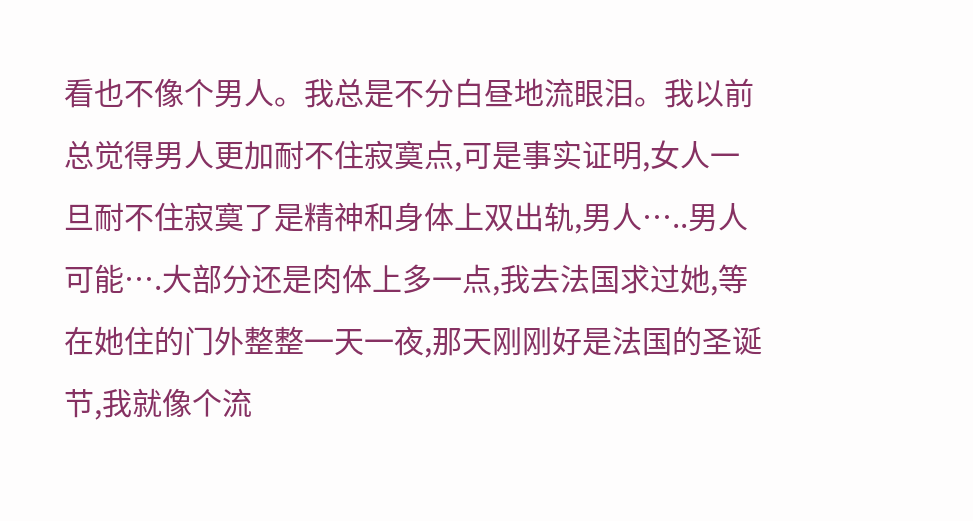看也不像个男人。我总是不分白昼地流眼泪。我以前总觉得男人更加耐不住寂寞点,可是事实证明,女人一旦耐不住寂寞了是精神和身体上双出轨,男人…..男人可能….大部分还是肉体上多一点,我去法国求过她,等在她住的门外整整一天一夜,那天刚刚好是法国的圣诞节,我就像个流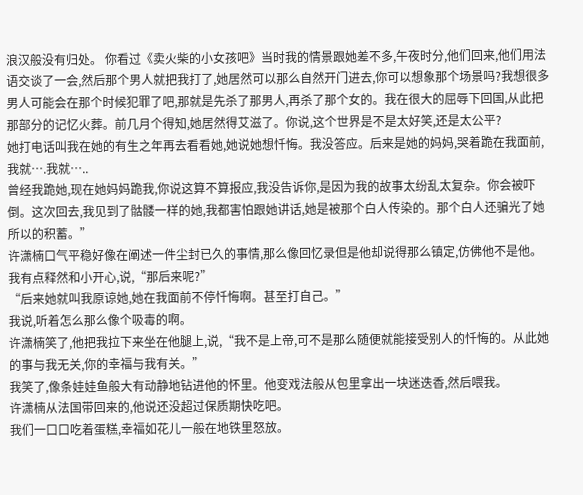浪汉般没有归处。 你看过《卖火柴的小女孩吧》当时我的情景跟她差不多,午夜时分,他们回来,他们用法语交谈了一会,然后那个男人就把我打了,她居然可以那么自然开门进去,你可以想象那个场景吗?我想很多男人可能会在那个时候犯罪了吧,那就是先杀了那男人,再杀了那个女的。我在很大的屈辱下回国,从此把那部分的记忆火葬。前几月个得知,她居然得艾滋了。你说,这个世界是不是太好笑,还是太公平?
她打电话叫我在她的有生之年再去看看她,她说她想忏悔。我没答应。后来是她的妈妈,哭着跪在我面前,我就….我就…..
曾经我跪她,现在她妈妈跪我,你说这算不算报应,我没告诉你,是因为我的故事太纷乱太复杂。你会被吓倒。这次回去,我见到了骷髅一样的她,我都害怕跟她讲话,她是被那个白人传染的。那个白人还骗光了她所以的积蓄。”
许潇楠口气平稳好像在阐述一件尘封已久的事情,那么像回忆录但是他却说得那么镇定,仿佛他不是他。
我有点释然和小开心,说,“那后来呢?”
“后来她就叫我原谅她,她在我面前不停忏悔啊。甚至打自己。”
我说,听着怎么那么像个吸毒的啊。
许潇楠笑了,他把我拉下来坐在他腿上,说,“我不是上帝,可不是那么随便就能接受别人的忏悔的。从此她的事与我无关,你的幸福与我有关。”
我笑了,像条娃娃鱼般大有动静地钻进他的怀里。他变戏法般从包里拿出一块迷迭香,然后喂我。
许潇楠从法国带回来的,他说还没超过保质期快吃吧。
我们一口口吃着蛋糕,幸福如花儿一般在地铁里怒放。